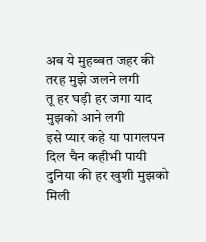अब ये मुहब्बत जहर की तरह मुझे जलने लगी
तू हर घड़ी हर जगा याद मुझको आने लगी
इसे प्यार कहे या पागलपन दिल चैन कहीभी पायी
दुनिया की हर खुशी मुझको मिली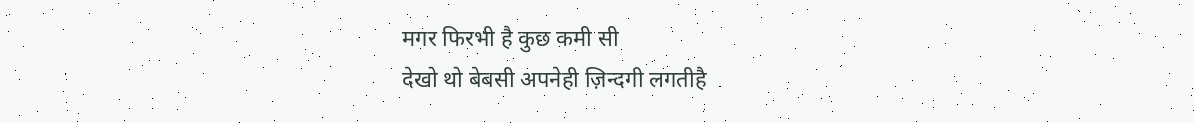मगर फिरभी है कुछ कमी सी
देखो थो बेबसी अपनेही ज़िन्दगी लगतीहै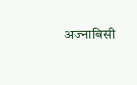अज्नाबिसी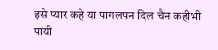इसे प्यार कहे या पागलपन दिल चैन कहीभी पायी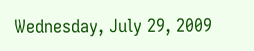Wednesday, July 29, 2009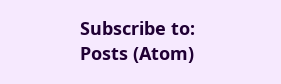Subscribe to:
Posts (Atom)